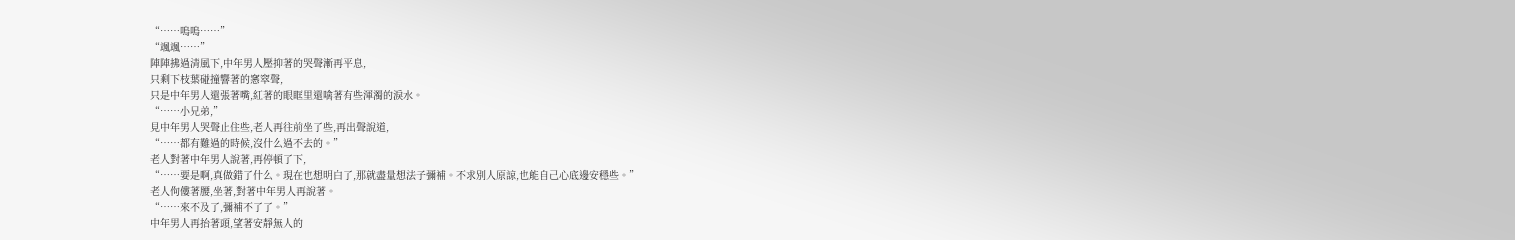“……嗚嗚……”
“颯颯……”
陣陣拂過清風下,中年男人壓抑著的哭聲漸再平息,
只剩下枝葉碰撞響著的窸窣聲,
只是中年男人還張著嘴,紅著的眼眶里還噙著有些渾濁的淚水。
“……小兄弟,”
見中年男人哭聲止住些,老人再往前坐了些,再出聲說道,
“……都有難過的時候,沒什么過不去的。”
老人對著中年男人說著,再停頓了下,
“……要是啊,真做錯了什么。現在也想明白了,那就盡量想法子彌補。不求別人原諒,也能自己心底邊安穩些。”
老人佝僂著腰,坐著,對著中年男人再說著。
“……來不及了,彌補不了了。”
中年男人再抬著頭,望著安靜無人的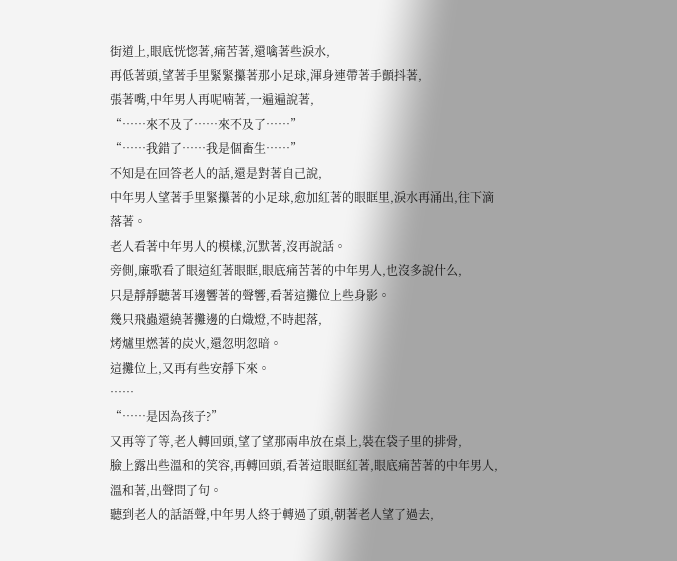街道上,眼底恍惚著,痛苦著,還噙著些淚水,
再低著頭,望著手里緊緊攥著那小足球,渾身連帶著手顫抖著,
張著嘴,中年男人再呢喃著,一遍遍說著,
“……來不及了……來不及了……”
“……我錯了……我是個畜生……”
不知是在回答老人的話,還是對著自己說,
中年男人望著手里緊攥著的小足球,愈加紅著的眼眶里,淚水再涌出,往下滴落著。
老人看著中年男人的模樣,沉默著,沒再說話。
旁側,廉歌看了眼這紅著眼眶,眼底痛苦著的中年男人,也沒多說什么,
只是靜靜聽著耳邊響著的聲響,看著這攤位上些身影。
幾只飛蟲還繞著攤邊的白熾燈,不時起落,
烤爐里燃著的炭火,還忽明忽暗。
這攤位上,又再有些安靜下來。
……
“……是因為孩子?”
又再等了等,老人轉回頭,望了望那兩串放在桌上,裝在袋子里的排骨,
臉上露出些溫和的笑容,再轉回頭,看著這眼眶紅著,眼底痛苦著的中年男人,
溫和著,出聲問了句。
聽到老人的話語聲,中年男人終于轉過了頭,朝著老人望了過去,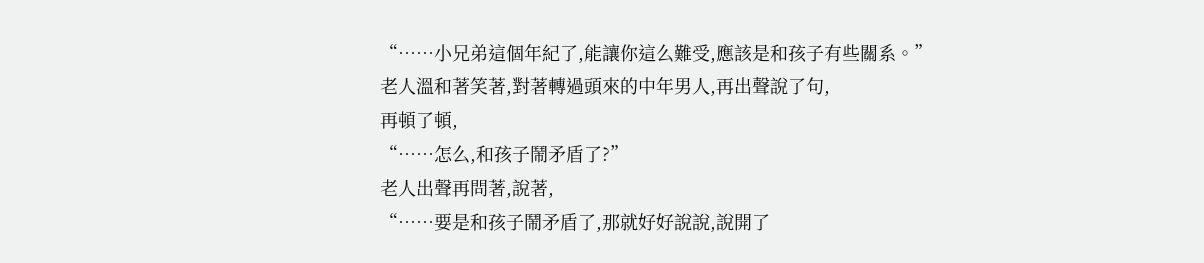“……小兄弟這個年紀了,能讓你這么難受,應該是和孩子有些關系。”
老人溫和著笑著,對著轉過頭來的中年男人,再出聲說了句,
再頓了頓,
“……怎么,和孩子鬧矛盾了?”
老人出聲再問著,說著,
“……要是和孩子鬧矛盾了,那就好好說說,說開了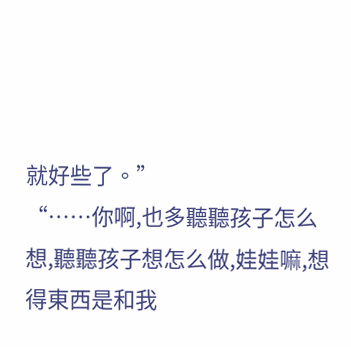就好些了。”
“……你啊,也多聽聽孩子怎么想,聽聽孩子想怎么做,娃娃嘛,想得東西是和我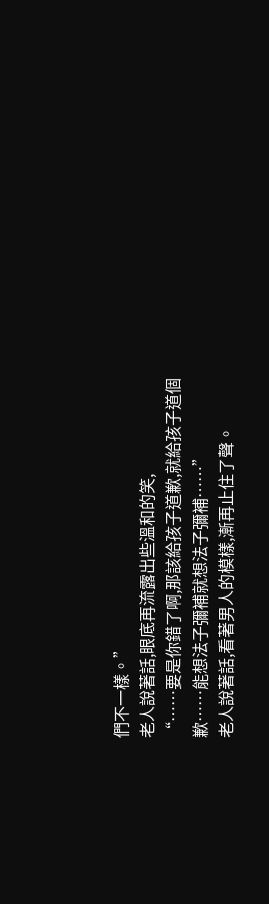們不一樣。”
老人說著話,眼底再流露出些溫和的笑,
“……要是你錯了啊,那該給孩子道歉,就給孩子道個歉……能想法子彌補就想法子彌補……”
老人說著話,看著男人的模樣,漸再止住了聲。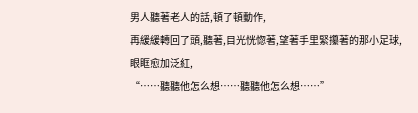男人聽著老人的話,頓了頓動作,
再緩緩轉回了頭,聽著,目光恍惚著,望著手里緊攥著的那小足球,
眼眶愈加泛紅,
“……聽聽他怎么想……聽聽他怎么想……”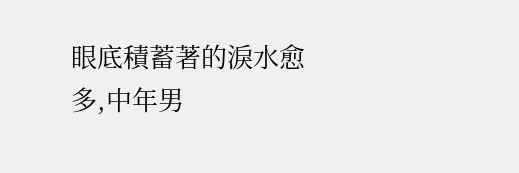眼底積蓄著的淚水愈多,中年男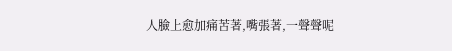人臉上愈加痛苦著,嘴張著,一聲聲呢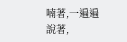喃著,一遍遍說著,